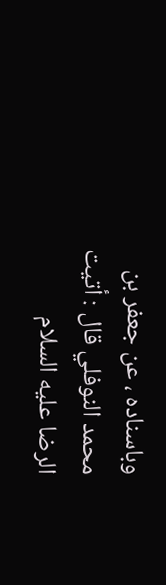وباسناده ، عن جعفر بن محمد النوفلي قال : أتيت الرضا عليه السلام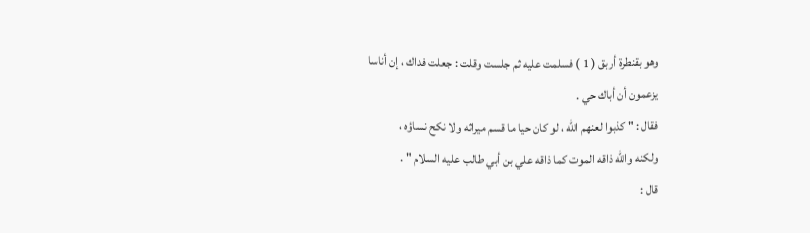وهو بقنطرة أربق ( 1 ) فسلمت عليه ثم جلست وقلت : جعلت فداك ، إن أناسا
يزعمون أن أباك حي .
فقال : " كذبوا لعنهم الله ، لو كان حيا ما قسم ميراثه ولا نكح نساؤه ،
ولكنه والله ذاقه الموت كما ذاقه علي بن أبي طالب عليه السلام " .
قال :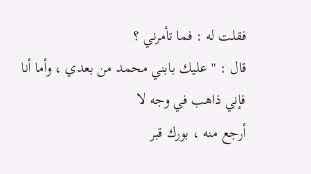فقلت له : فما تأمرني ؟
قال : " عليك بابني محمد من بعدي ، وأما أنا فإني ذاهب في وجه لا
أرجع منه ، بورك قبر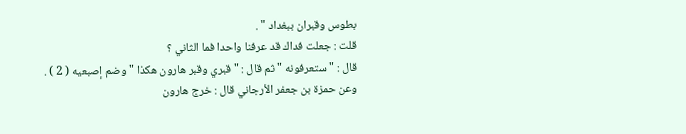بطوس وقبران ببغداد " .
قلت : جعلت فداك قد عرفنا واحدا فما الثاني ؟
قال : " ستعرفونه " ثم قال : " قبري وقبر هارون هكذا " وضم إصبعيه ( 2 ) .
وعن حمزة بن جعفر الأرجاني قال : خرج هارون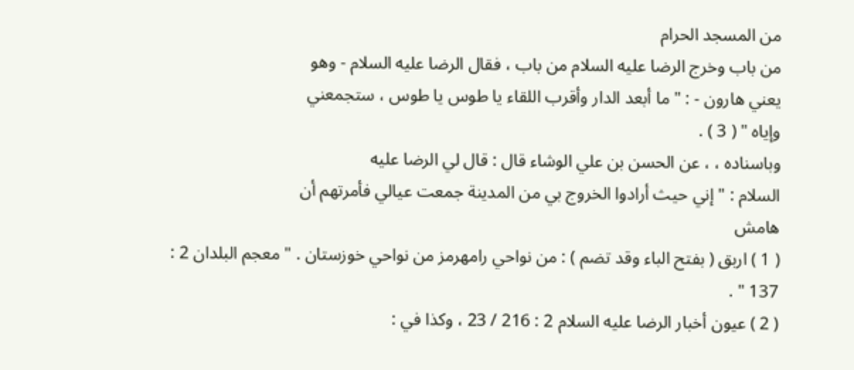من المسجد الحرام
من باب وخرج الرضا عليه السلام من باب ، فقال الرضا عليه السلام - وهو
يعني هارون - : " ما أبعد الدار وأقرب اللقاء يا طوس يا طوس ، ستجمعني
وإياه " ( 3 ) .
وباسناده ، ، عن الحسن بن علي الوشاء قال : قال لي الرضا عليه
السلام : " إني حيث أرادوا الخروج بي من المدينة جمعت عيالي فأمرتهم أن
هامش
( 1 ) اربق ( بفتح الباء وقد تضم ) : من نواحي رامهرمز من نواحي خوزستان . " معجم البلدان 2 :
137 " .
( 2 ) عيون أخبار الرضا عليه السلام 2 : 216 / 23 ، وكذا في :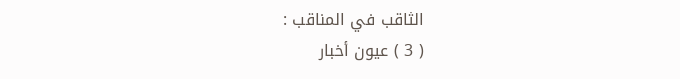الثاقب في المناقب :
( 3 ) عيون أخبار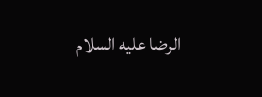الرضا عليه السلام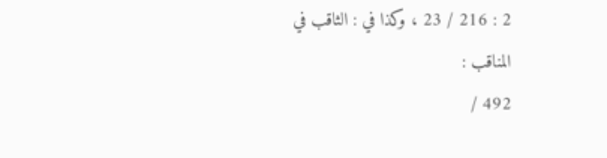2 : 216 / 23 ، وكذا في : الثاقب في المناقب :
492 /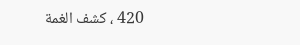420 ، كشف الغمة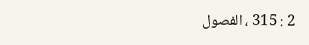2 : 315 ، الفصول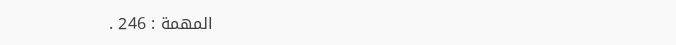المهمة : 246 .